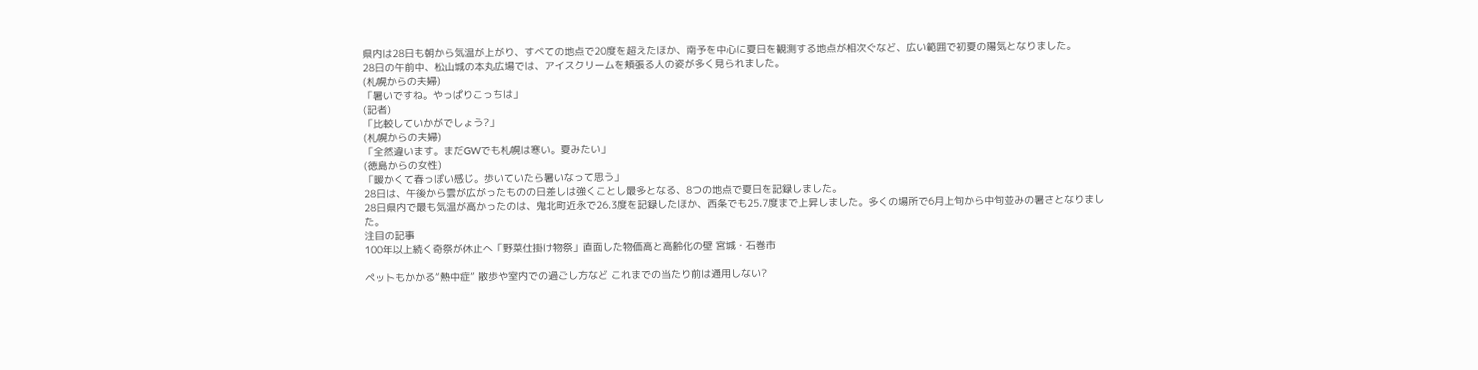県内は28日も朝から気温が上がり、すべての地点で20度を超えたほか、南予を中心に夏日を観測する地点が相次ぐなど、広い範囲で初夏の陽気となりました。
28日の午前中、松山城の本丸広場では、アイスクリームを頬張る人の姿が多く見られました。
(札幌からの夫婦)
「暑いですね。やっぱりこっちは」
(記者)
「比較していかがでしょう?」
(札幌からの夫婦)
「全然違います。まだGWでも札幌は寒い。夏みたい」
(徳島からの女性)
「暖かくて春っぽい感じ。歩いていたら暑いなって思う」
28日は、午後から雲が広がったものの日差しは強くことし最多となる、8つの地点で夏日を記録しました。
28日県内で最も気温が高かったのは、鬼北町近永で26.3度を記録したほか、西条でも25.7度まで上昇しました。多くの場所で6月上旬から中旬並みの暑さとなりました。
注目の記事
100年以上続く奇祭が休止へ「野菜仕掛け物祭」直面した物価高と高齢化の壁 宮城・石巻市

ペットもかかる“熱中症” 散歩や室内での過ごし方など これまでの当たり前は通用しない?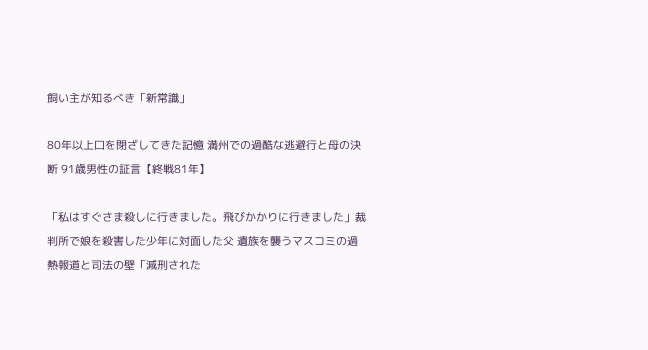飼い主が知るべき「新常識」

80年以上口を閉ざしてきた記憶 満州での過酷な逃避行と母の決断 91歳男性の証言【終戦81年】

「私はすぐさま殺しに行きました。飛びかかりに行きました」裁判所で娘を殺害した少年に対面した父 遺族を襲うマスコミの過熱報道と司法の壁「減刑された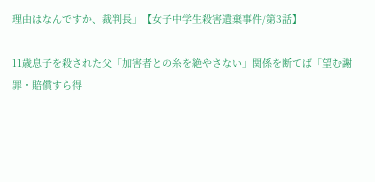理由はなんですか、裁判長」【女子中学生殺害遺棄事件/第3話】

11歳息子を殺された父「加害者との糸を絶やさない」関係を断てば「望む謝罪・賠償すら得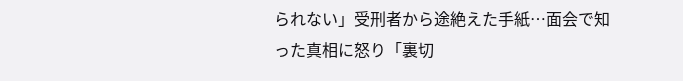られない」受刑者から途絶えた手紙…面会で知った真相に怒り「裏切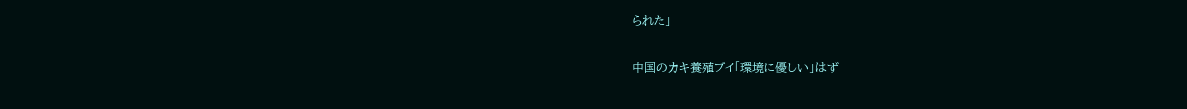られた」

中国のカキ養殖ブイ「環境に優しい」はず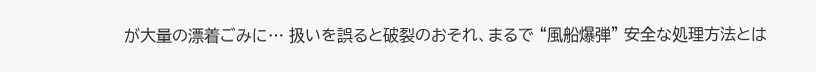が大量の漂着ごみに… 扱いを誤ると破裂のおそれ、まるで “風船爆弾” 安全な処理方法とは